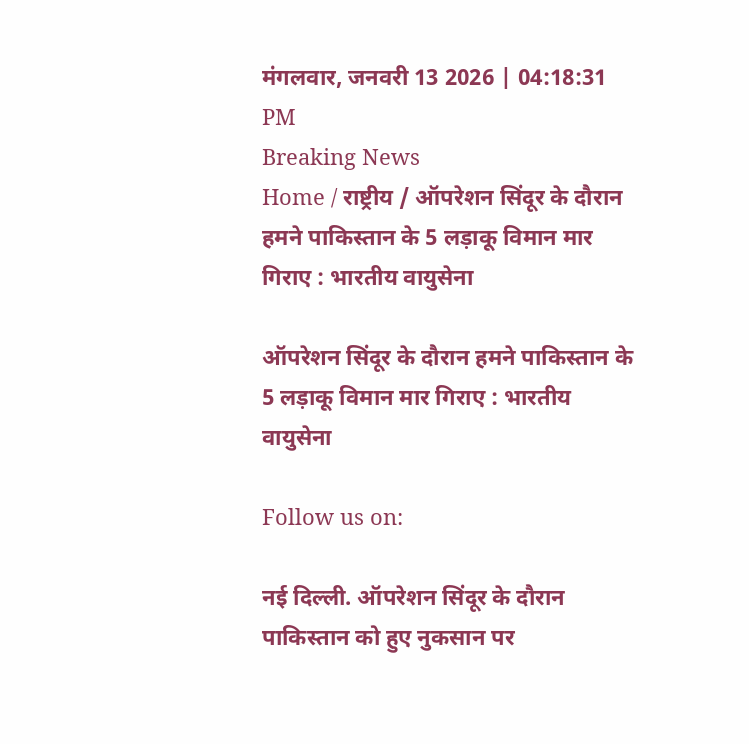मंगलवार, जनवरी 13 2026 | 04:18:31 PM
Breaking News
Home / राष्ट्रीय / ऑपरेशन सिंदूर के दौरान हमने पाकिस्तान के 5 लड़ाकू विमान मार गिराए : भारतीय वायुसेना

ऑपरेशन सिंदूर के दौरान हमने पाकिस्तान के 5 लड़ाकू विमान मार गिराए : भारतीय वायुसेना

Follow us on:

नई दिल्ली. ऑपरेशन सिंदूर के दौरान पाकिस्तान को हुए नुकसान पर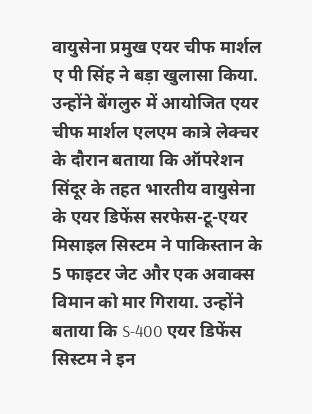वायुसेना प्रमुख एयर चीफ मार्शल ए पी सिंह ने बड़ा खुलासा किया. उन्होंने बेंगलुरु में आयोजित एयर चीफ मार्शल एलएम कात्रे लेक्चर के दौरान बताया कि ऑपरेशन सिंदूर के तहत भारतीय वायुसेना के एयर डिफेंस सरफेस-टू-एयर मिसाइल सिस्टम ने पाकिस्तान के 5 फाइटर जेट और एक अवाक्स विमान को मार गिराया. उन्होंने बताया कि S-400 एयर डिफेंस सिस्टम ने इन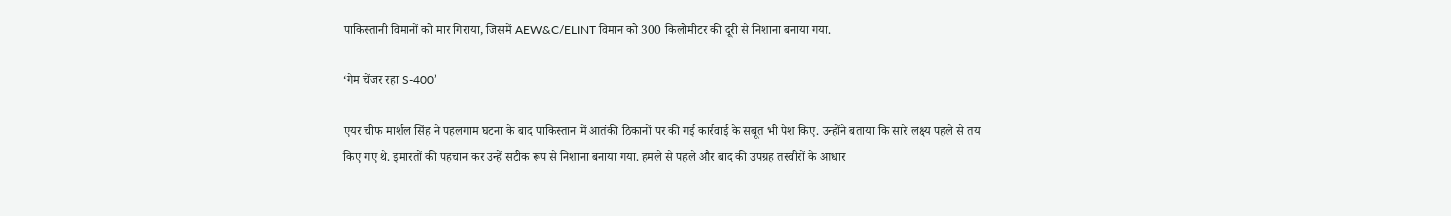पाकिस्तानी विमानों को मार गिराया, जिसमें AEW&C/ELINT विमान को 300 किलोमीटर की दूरी से निशाना बनाया गया.

‘गेम चेंजर रहा S-400’

एयर चीफ मार्शल सिंह ने पहलगाम घटना के बाद पाकिस्तान में आतंकी ठिकानों पर की गई कार्रवाई के सबूत भी पेश किए. उन्होंने बताया कि सारे लक्ष्य पहले से तय किए गए थे. इमारतों की पहचान कर उन्हें सटीक रूप से निशाना बनाया गया. हमले से पहले और बाद की उपग्रह तस्वीरों के आधार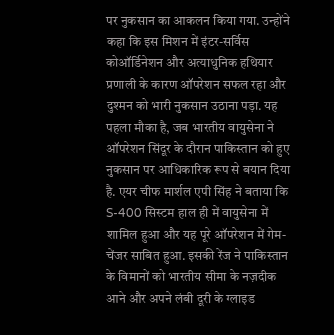पर नुकसान का आकलन किया गया. उन्होंने कहा कि इस मिशन में इंटर-सर्विस कोऑर्डिनेशन और अत्याधुनिक हथियार प्रणाली के कारण ऑपरेशन सफल रहा और दुश्मन को भारी नुकसान उठाना पड़ा. यह पहला मौका है, जब भारतीय वायुसेना ने ऑपरेशन सिंदूर के दौरान पाकिस्तान को हुए नुकसान पर आधिकारिक रूप से बयान दिया है. एयर चीफ मार्शल एपी सिंह ने बताया कि S-400 सिस्टम हाल ही में वायुसेना में शामिल हुआ और यह पूरे ऑपरेशन में गेम-चेंजर साबित हुआ. इसकी रेंज ने पाकिस्तान के विमानों को भारतीय सीमा के नज़दीक आने और अपने लंबी दूरी के ग्लाइड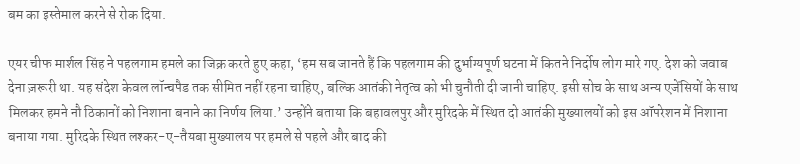बम का इस्तेमाल करने से रोक दिया.

एयर चीफ मार्शल सिंह ने पहलगाम हमले का जिक्र करते हुए कहा, ‘हम सब जानते हैं कि पहलगाम की दुर्भाग्यपूर्ण घटना में कितने निर्दोष लोग मारे गए. देश को जवाब देना ज़रूरी था. यह संदेश केवल लॉन्चपैड तक सीमित नहीं रहना चाहिए, बल्कि आतंकी नेतृत्व को भी चुनौती दी जानी चाहिए. इसी सोच के साथ अन्य एजेंसियों के साथ मिलकर हमने नौ ठिकानों को निशाना बनाने का निर्णय लिया.’ उन्होंने बताया कि बहावलपुर और मुरिदके में स्थित दो आतंकी मुख्यालयों को इस ऑपरेशन में निशाना बनाया गया. मुरिदके स्थित लश्कर-ए-तैयबा मुख्यालय पर हमले से पहले और बाद की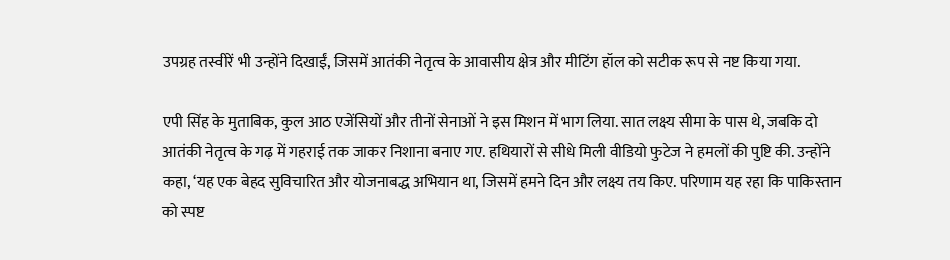उपग्रह तस्वीरें भी उन्होंने दिखाईं, जिसमें आतंकी नेतृत्व के आवासीय क्षेत्र और मीटिंग हॉल को सटीक रूप से नष्ट किया गया.

एपी सिंह के मुताबिक, कुल आठ एजेंसियों और तीनों सेनाओं ने इस मिशन में भाग लिया. सात लक्ष्य सीमा के पास थे, जबकि दो आतंकी नेतृत्व के गढ़ में गहराई तक जाकर निशाना बनाए गए. हथियारों से सीधे मिली वीडियो फुटेज ने हमलों की पुष्टि की. उन्होंने कहा, ‘यह एक बेहद सुविचारित और योजनाबद्ध अभियान था, जिसमें हमने दिन और लक्ष्य तय किए. परिणाम यह रहा कि पाकिस्तान को स्पष्ट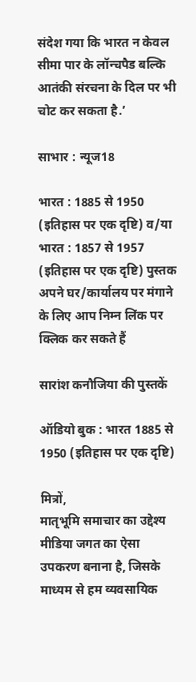संदेश गया कि भारत न केवल सीमा पार के लॉन्चपैड बल्कि आतंकी संरचना के दिल पर भी चोट कर सकता है.’

साभार : न्यूज18

भारत : 1885 से 1950 (इतिहास पर एक दृष्टि) व/या भारत : 1857 से 1957 (इतिहास पर एक दृष्टि) पुस्तक अपने घर/कार्यालय पर मंगाने के लिए आप निम्न लिंक पर क्लिक कर सकते हैं

सारांश कनौजिया की पुस्तकें

ऑडियो बुक : भारत 1885 से 1950 (इतिहास पर एक दृष्टि)

मित्रों,
मातृभूमि समाचार का उद्देश्य मीडिया जगत का ऐसा उपकरण बनाना है, जिसके माध्यम से हम व्यवसायिक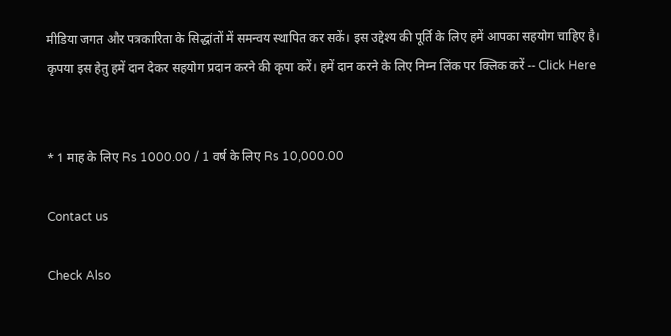मीडिया जगत और पत्रकारिता के सिद्धांतों में समन्वय स्थापित कर सकें। इस उद्देश्य की पूर्ति के लिए हमें आपका सहयोग चाहिए है। कृपया इस हेतु हमें दान देकर सहयोग प्रदान करने की कृपा करें। हमें दान करने के लिए निम्न लिंक पर क्लिक करें -- Click Here


* 1 माह के लिए Rs 1000.00 / 1 वर्ष के लिए Rs 10,000.00

Contact us

Check Also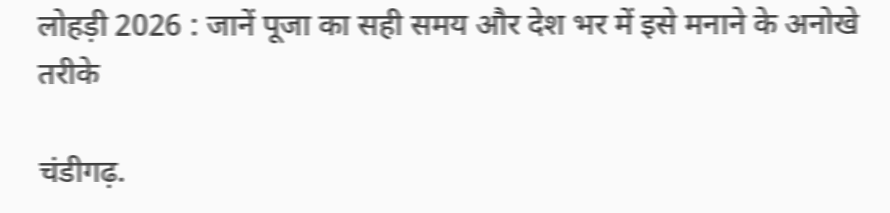लोहड़ी 2026 : जानें पूजा का सही समय और देश भर में इसे मनाने के अनोखे तरीके

चंडीगढ़.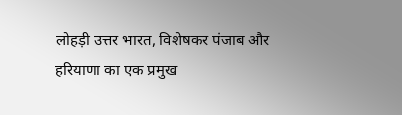लोहड़ी उत्तर भारत, विशेषकर पंजाब और हरियाणा का एक प्रमुख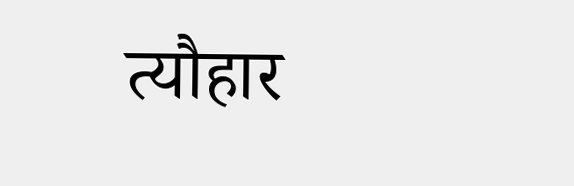त्यौहार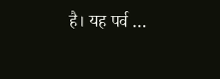है। यह पर्व …